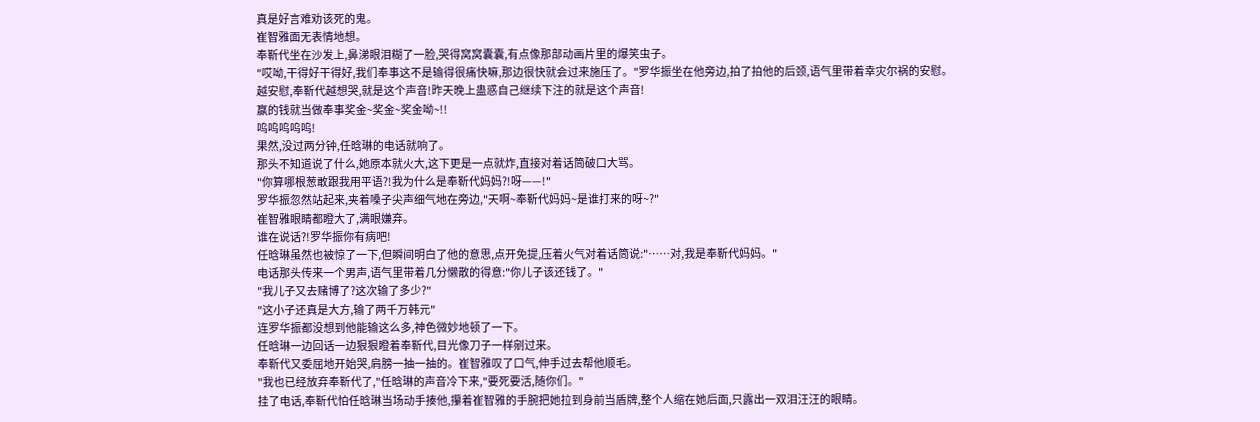真是好言难劝该死的鬼。
崔智雅面无表情地想。
奉靳代坐在沙发上,鼻涕眼泪糊了一脸,哭得窝窝囊囊,有点像那部动画片里的爆笑虫子。
"哎呦,干得好干得好,我们奉事这不是输得很痛快嘛,那边很快就会过来施压了。"罗华振坐在他旁边,拍了拍他的后颈,语气里带着幸灾尔祸的安慰。
越安慰,奉靳代越想哭,就是这个声音!昨天晚上蛊惑自己继续下注的就是这个声音!
赢的钱就当做奉事奖金~奖金~奖金呦~!!
呜呜呜呜呜!
果然,没过两分钟,任晗琳的电话就响了。
那头不知道说了什么,她原本就火大,这下更是一点就炸,直接对着话筒破口大骂。
"你算哪根葱敢跟我用平语?!我为什么是奉靳代妈妈?!呀——!"
罗华振忽然站起来,夹着嗓子尖声细气地在旁边,"天啊~奉靳代妈妈~是谁打来的呀~?"
崔智雅眼睛都瞪大了,满眼嫌弃。
谁在说话?!罗华振你有病吧!
任晗琳虽然也被惊了一下,但瞬间明白了他的意思,点开免提,压着火气对着话筒说:"……对,我是奉靳代妈妈。"
电话那头传来一个男声,语气里带着几分懒散的得意:"你儿子该还钱了。"
"我儿子又去赌博了?这次输了多少?"
"这小子还真是大方,输了两千万韩元"
连罗华振都没想到他能输这么多,神色微妙地顿了一下。
任晗琳一边回话一边狠狠瞪着奉靳代,目光像刀子一样剜过来。
奉靳代又委屈地开始哭,肩膀一抽一抽的。崔智雅叹了口气,伸手过去帮他顺毛。
"我也已经放弃奉靳代了,"任晗琳的声音冷下来,"要死要活,随你们。"
挂了电话,奉靳代怕任晗琳当场动手揍他,攥着崔智雅的手腕把她拉到身前当盾牌,整个人缩在她后面,只露出一双泪汪汪的眼睛。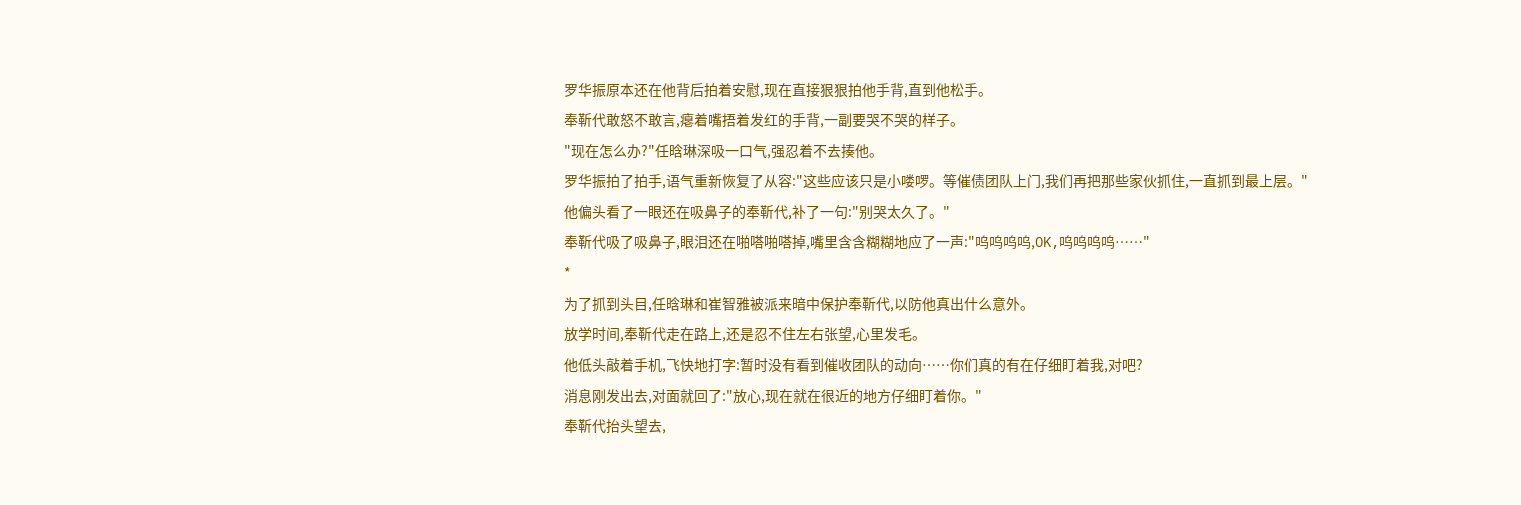罗华振原本还在他背后拍着安慰,现在直接狠狠拍他手背,直到他松手。
奉靳代敢怒不敢言,瘪着嘴捂着发红的手背,一副要哭不哭的样子。
"现在怎么办?"任晗琳深吸一口气,强忍着不去揍他。
罗华振拍了拍手,语气重新恢复了从容:"这些应该只是小喽啰。等催债团队上门,我们再把那些家伙抓住,一直抓到最上层。"
他偏头看了一眼还在吸鼻子的奉靳代,补了一句:"别哭太久了。"
奉靳代吸了吸鼻子,眼泪还在啪嗒啪嗒掉,嘴里含含糊糊地应了一声:"呜呜呜呜,OK,呜呜呜呜……"
*
为了抓到头目,任晗琳和崔智雅被派来暗中保护奉靳代,以防他真出什么意外。
放学时间,奉靳代走在路上,还是忍不住左右张望,心里发毛。
他低头敲着手机,飞快地打字:暂时没有看到催收团队的动向……你们真的有在仔细盯着我,对吧?
消息刚发出去,对面就回了:"放心,现在就在很近的地方仔细盯着你。"
奉靳代抬头望去,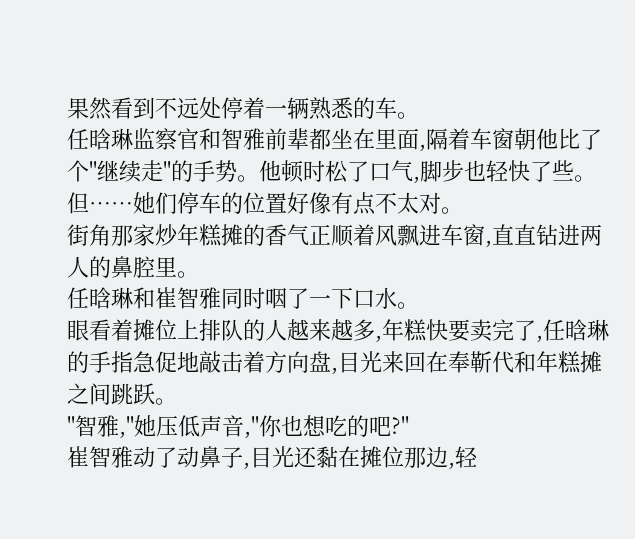果然看到不远处停着一辆熟悉的车。
任晗琳监察官和智雅前辈都坐在里面,隔着车窗朝他比了个"继续走"的手势。他顿时松了口气,脚步也轻快了些。
但……她们停车的位置好像有点不太对。
街角那家炒年糕摊的香气正顺着风飘进车窗,直直钻进两人的鼻腔里。
任晗琳和崔智雅同时咽了一下口水。
眼看着摊位上排队的人越来越多,年糕快要卖完了,任晗琳的手指急促地敲击着方向盘,目光来回在奉靳代和年糕摊之间跳跃。
"智雅,"她压低声音,"你也想吃的吧?"
崔智雅动了动鼻子,目光还黏在摊位那边,轻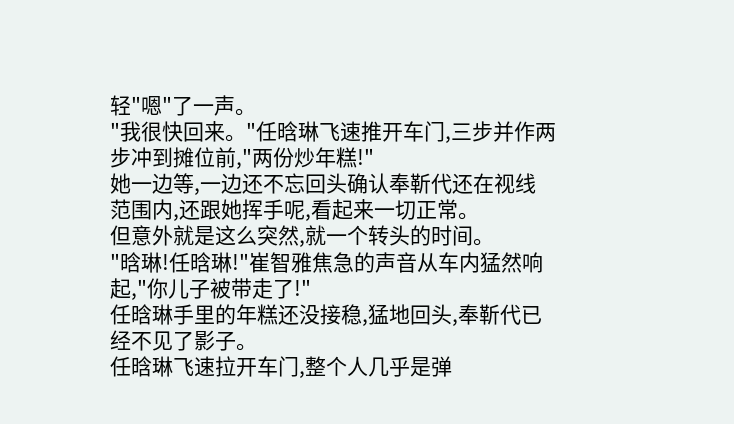轻"嗯"了一声。
"我很快回来。"任晗琳飞速推开车门,三步并作两步冲到摊位前,"两份炒年糕!"
她一边等,一边还不忘回头确认奉靳代还在视线范围内,还跟她挥手呢,看起来一切正常。
但意外就是这么突然,就一个转头的时间。
"晗琳!任晗琳!"崔智雅焦急的声音从车内猛然响起,"你儿子被带走了!"
任晗琳手里的年糕还没接稳,猛地回头,奉靳代已经不见了影子。
任晗琳飞速拉开车门,整个人几乎是弹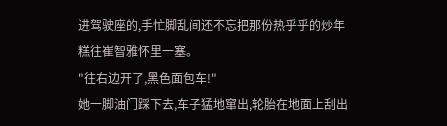进驾驶座的,手忙脚乱间还不忘把那份热乎乎的炒年糕往崔智雅怀里一塞。
"往右边开了,黑色面包车!"
她一脚油门踩下去,车子猛地窜出,轮胎在地面上刮出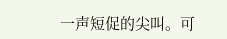一声短促的尖叫。可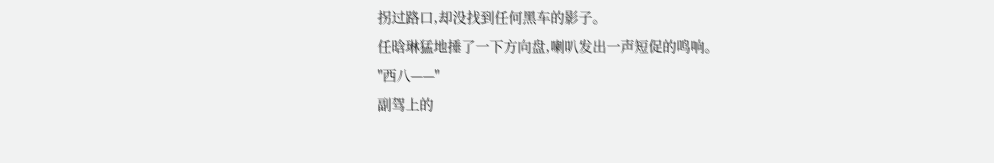拐过路口,却没找到任何黑车的影子。
任晗琳猛地捶了一下方向盘,喇叭发出一声短促的鸣响。
"西八——"
副驾上的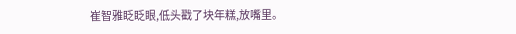崔智雅眨眨眼,低头戳了块年糕,放嘴里。